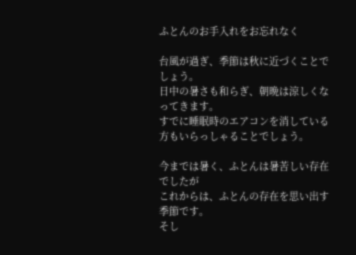ふとんのお手入れをお忘れなく

台風が過ぎ、季節は秋に近づくことでしょう。
日中の暑さも和らぎ、朝晩は涼しくなってきます。
すでに睡眠時のエアコンを消している方もいらっしゃることでしょう。

今までは暑く、ふとんは暑苦しい存在でしたが
これからは、ふとんの存在を思い出す季節です。
そし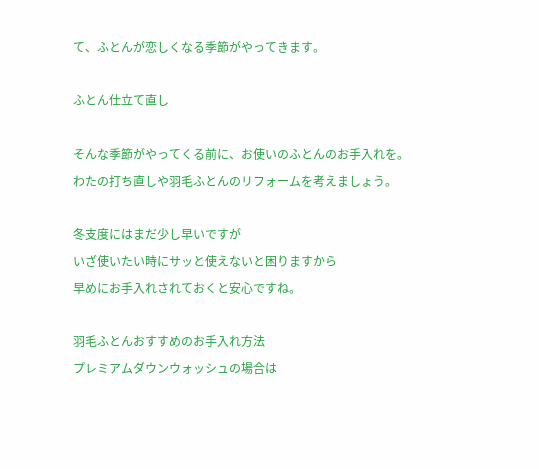て、ふとんが恋しくなる季節がやってきます。

ふとん仕立て直し

そんな季節がやってくる前に、お使いのふとんのお手入れを。
わたの打ち直しや羽毛ふとんのリフォームを考えましょう。

冬支度にはまだ少し早いですが
いざ使いたい時にサッと使えないと困りますから
早めにお手入れされておくと安心ですね。

羽毛ふとんおすすめのお手入れ方法
プレミアムダウンウォッシュの場合は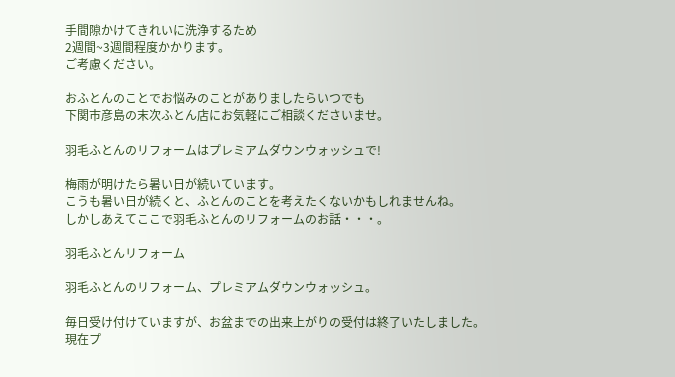手間隙かけてきれいに洗浄するため
2週間~3週間程度かかります。
ご考慮ください。

おふとんのことでお悩みのことがありましたらいつでも
下関市彦島の末次ふとん店にお気軽にご相談くださいませ。

羽毛ふとんのリフォームはプレミアムダウンウォッシュで!

梅雨が明けたら暑い日が続いています。
こうも暑い日が続くと、ふとんのことを考えたくないかもしれませんね。
しかしあえてここで羽毛ふとんのリフォームのお話・・・。

羽毛ふとんリフォーム

羽毛ふとんのリフォーム、プレミアムダウンウォッシュ。

毎日受け付けていますが、お盆までの出来上がりの受付は終了いたしました。
現在プ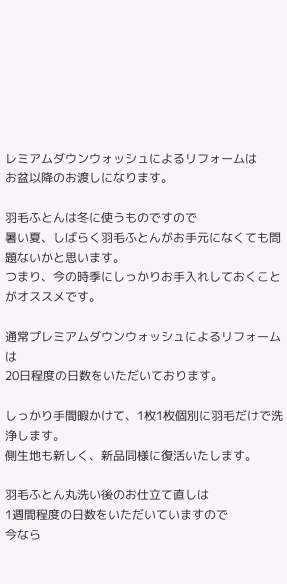レミアムダウンウォッシュによるリフォームは
お盆以降のお渡しになります。

羽毛ふとんは冬に使うものですので
暑い夏、しばらく羽毛ふとんがお手元になくても問題ないかと思います。
つまり、今の時季にしっかりお手入れしておくことがオススメです。

通常プレミアムダウンウォッシュによるリフォームは
20日程度の日数をいただいております。

しっかり手間暇かけて、1枚1枚個別に羽毛だけで洗浄します。
側生地も新しく、新品同様に復活いたします。

羽毛ふとん丸洗い後のお仕立て直しは
1週間程度の日数をいただいていますので
今なら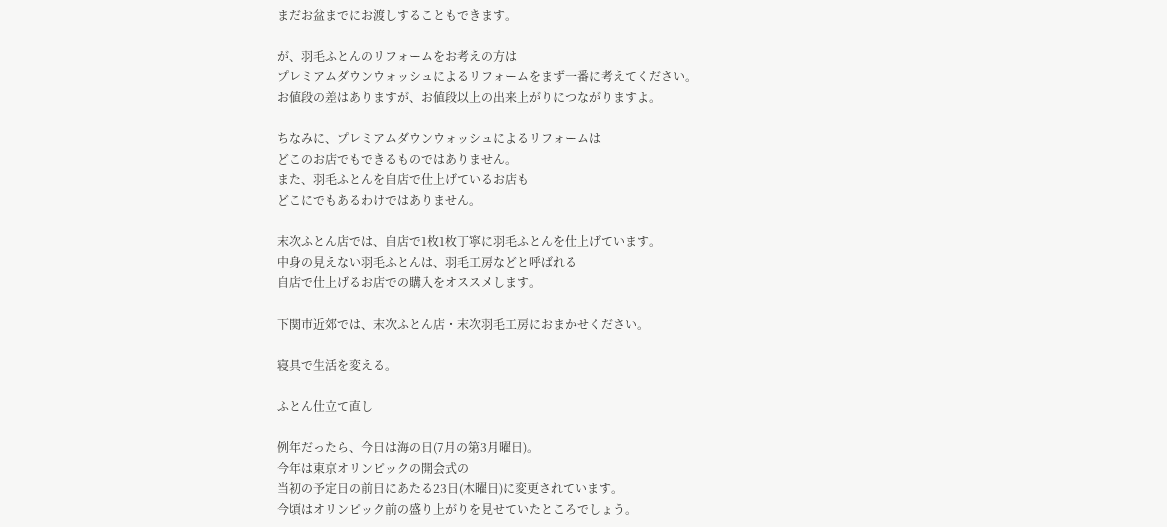まだお盆までにお渡しすることもできます。

が、羽毛ふとんのリフォームをお考えの方は
プレミアムダウンウォッシュによるリフォームをまず一番に考えてください。
お値段の差はありますが、お値段以上の出来上がりにつながりますよ。

ちなみに、プレミアムダウンウォッシュによるリフォームは
どこのお店でもできるものではありません。
また、羽毛ふとんを自店で仕上げているお店も
どこにでもあるわけではありません。

末次ふとん店では、自店で1枚1枚丁寧に羽毛ふとんを仕上げています。
中身の見えない羽毛ふとんは、羽毛工房などと呼ばれる
自店で仕上げるお店での購入をオススメします。

下関市近郊では、末次ふとん店・末次羽毛工房におまかせください。

寝具で生活を変える。

ふとん仕立て直し

例年だったら、今日は海の日(7月の第3月曜日)。
今年は東京オリンピックの開会式の
当初の予定日の前日にあたる23日(木曜日)に変更されています。
今頃はオリンピック前の盛り上がりを見せていたところでしょう。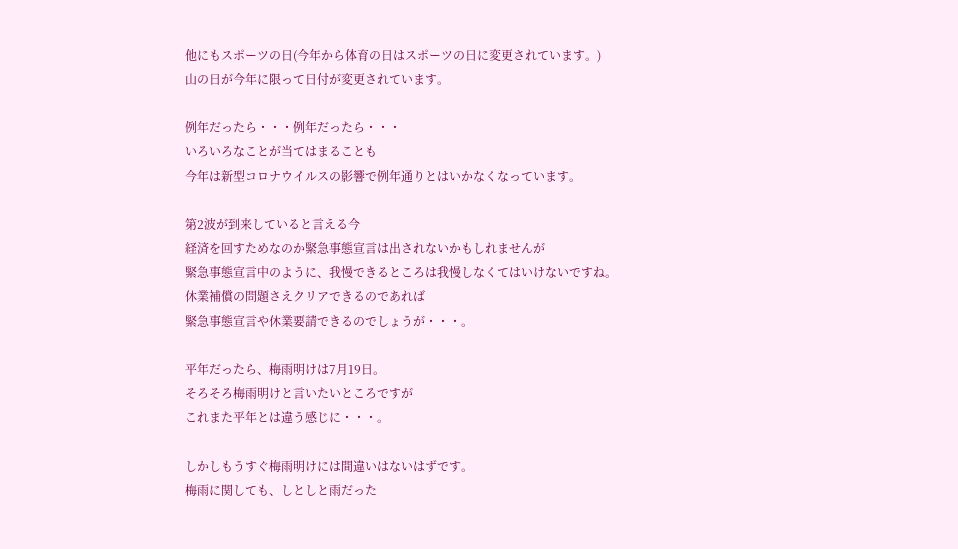他にもスポーツの日(今年から体育の日はスポーツの日に変更されています。)
山の日が今年に限って日付が変更されています。

例年だったら・・・例年だったら・・・
いろいろなことが当てはまることも
今年は新型コロナウイルスの影響で例年通りとはいかなくなっています。

第2波が到来していると言える今
経済を回すためなのか緊急事態宣言は出されないかもしれませんが
緊急事態宣言中のように、我慢できるところは我慢しなくてはいけないですね。
休業補償の問題さえクリアできるのであれば
緊急事態宣言や休業要請できるのでしょうが・・・。

平年だったら、梅雨明けは7月19日。
そろそろ梅雨明けと言いたいところですが
これまた平年とは違う感じに・・・。

しかしもうすぐ梅雨明けには間違いはないはずです。
梅雨に関しても、しとしと雨だった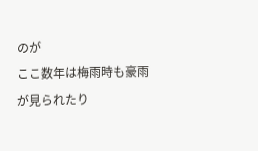のが
ここ数年は梅雨時も豪雨が見られたり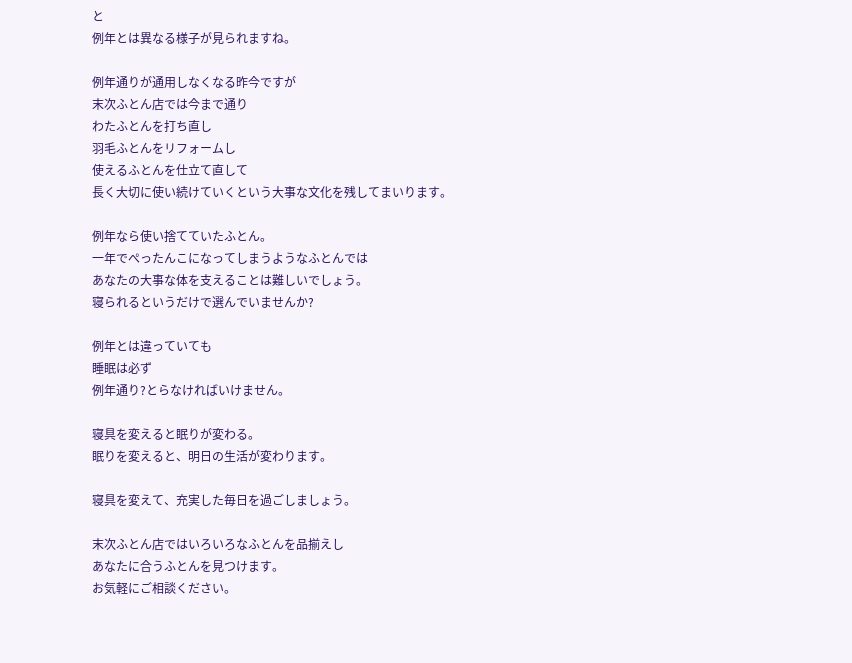と
例年とは異なる様子が見られますね。

例年通りが通用しなくなる昨今ですが
末次ふとん店では今まで通り
わたふとんを打ち直し
羽毛ふとんをリフォームし
使えるふとんを仕立て直して
長く大切に使い続けていくという大事な文化を残してまいります。

例年なら使い捨てていたふとん。
一年でぺったんこになってしまうようなふとんでは
あなたの大事な体を支えることは難しいでしょう。
寝られるというだけで選んでいませんか?

例年とは違っていても
睡眠は必ず
例年通り?とらなければいけません。

寝具を変えると眠りが変わる。
眠りを変えると、明日の生活が変わります。

寝具を変えて、充実した毎日を過ごしましょう。

末次ふとん店ではいろいろなふとんを品揃えし
あなたに合うふとんを見つけます。
お気軽にご相談ください。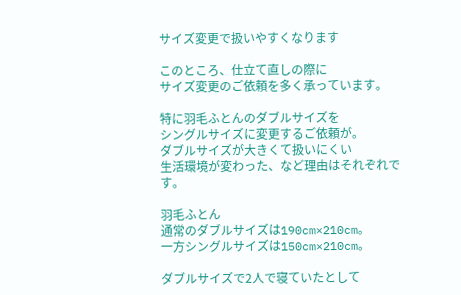サイズ変更で扱いやすくなります

このところ、仕立て直しの際に
サイズ変更のご依頼を多く承っています。

特に羽毛ふとんのダブルサイズを
シングルサイズに変更するご依頼が。
ダブルサイズが大きくて扱いにくい
生活環境が変わった、など理由はそれぞれです。

羽毛ふとん
通常のダブルサイズは190cm×210cm。
一方シングルサイズは150cm×210cm。

ダブルサイズで2人で寝ていたとして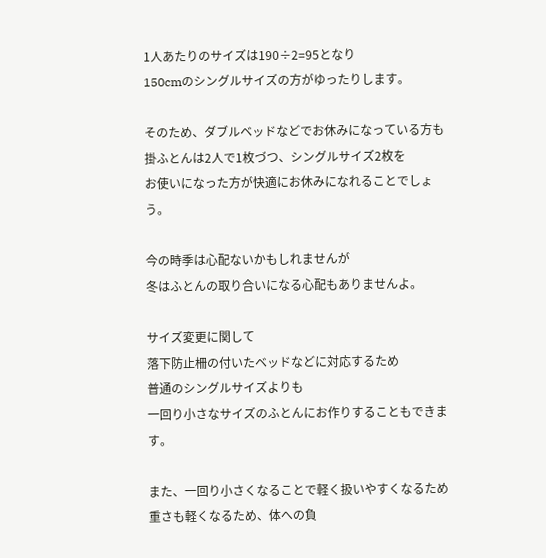1人あたりのサイズは190÷2=95となり
150cmのシングルサイズの方がゆったりします。

そのため、ダブルベッドなどでお休みになっている方も
掛ふとんは2人で1枚づつ、シングルサイズ2枚を
お使いになった方が快適にお休みになれることでしょう。

今の時季は心配ないかもしれませんが
冬はふとんの取り合いになる心配もありませんよ。

サイズ変更に関して
落下防止柵の付いたベッドなどに対応するため
普通のシングルサイズよりも
一回り小さなサイズのふとんにお作りすることもできます。

また、一回り小さくなることで軽く扱いやすくなるため
重さも軽くなるため、体への負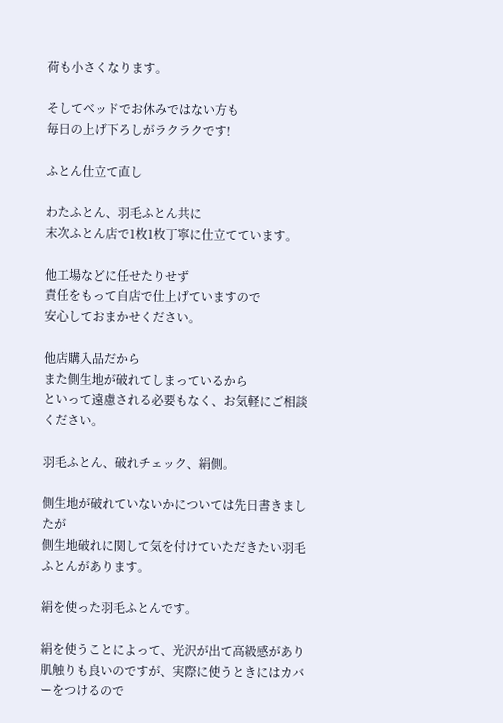荷も小さくなります。

そしてベッドでお休みではない方も
毎日の上げ下ろしがラクラクです!

ふとん仕立て直し

わたふとん、羽毛ふとん共に
末次ふとん店で1枚1枚丁寧に仕立てています。

他工場などに任せたりせず
責任をもって自店で仕上げていますので
安心しておまかせください。

他店購入品だから
また側生地が破れてしまっているから
といって遠慮される必要もなく、お気軽にご相談ください。

羽毛ふとん、破れチェック、絹側。

側生地が破れていないかについては先日書きましたが
側生地破れに関して気を付けていただきたい羽毛ふとんがあります。

絹を使った羽毛ふとんです。

絹を使うことによって、光沢が出て高級感があり
肌触りも良いのですが、実際に使うときにはカバーをつけるので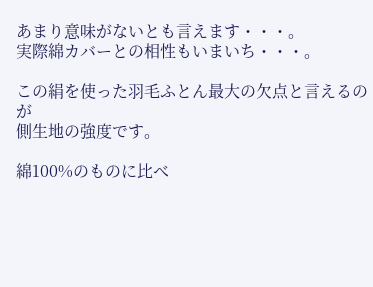あまり意味がないとも言えます・・・。
実際綿カバーとの相性もいまいち・・・。

この絹を使った羽毛ふとん最大の欠点と言えるのが
側生地の強度です。

綿100%のものに比べ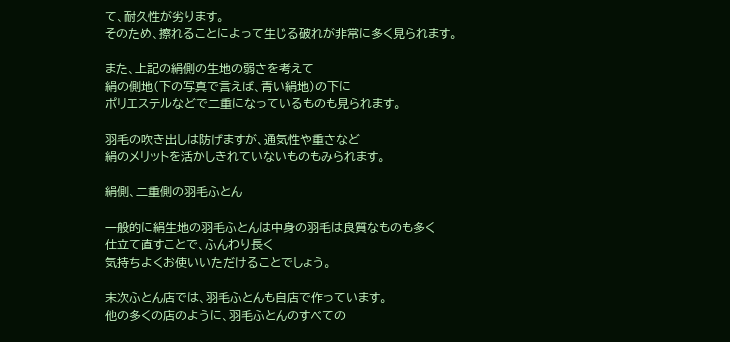て、耐久性が劣ります。
そのため、擦れることによって生じる破れが非常に多く見られます。

また、上記の絹側の生地の弱さを考えて
絹の側地(下の写真で言えば、青い絹地)の下に
ポリエステルなどで二重になっているものも見られます。

羽毛の吹き出しは防げますが、通気性や重さなど
絹のメリットを活かしきれていないものもみられます。

絹側、二重側の羽毛ふとん

一般的に絹生地の羽毛ふとんは中身の羽毛は良質なものも多く
仕立て直すことで、ふんわり長く
気持ちよくお使いいただけることでしょう。

末次ふとん店では、羽毛ふとんも自店で作っています。
他の多くの店のように、羽毛ふとんのすべての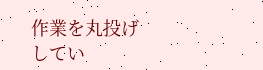作業を丸投げしてい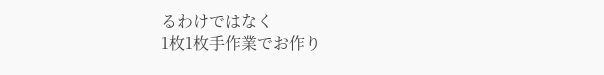るわけではなく
1枚1枚手作業でお作り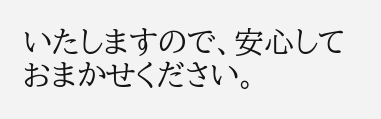いたしますので、安心しておまかせください。